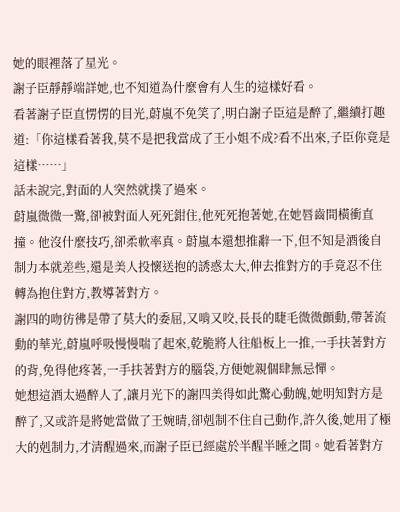她的眼裡落了星光。
謝子臣靜靜端詳她,也不知道為什麼會有人生的這樣好看。
看著謝子臣直愣愣的目光,蔚嵐不免笑了,明白謝子臣這是醉了,繼續打趣道:「你這樣看著我,莫不是把我當成了王小姐不成?看不出來,子臣你竟是這樣……」
話未說完,對面的人突然就撲了過來。
蔚嵐微微一驚,卻被對面人死死鉗住,他死死抱著她,在她唇齒間橫衝直撞。他沒什麼技巧,卻柔軟率真。蔚嵐本還想推辭一下,但不知是酒後自制力本就差些,還是美人投懷送抱的誘惑太大,伸去推對方的手竟忍不住轉為抱住對方,教導著對方。
謝四的吻彷彿是帶了莫大的委屈,又啃又咬,長長的睫毛微微顫動,帶著流動的華光,蔚嵐呼吸慢慢喘了起來,乾脆將人往船板上一推,一手扶著對方的背,免得他疼著,一手扶著對方的腦袋,方便她親個肆無忌憚。
她想這酒太過醉人了,讓月光下的謝四美得如此驚心動魄,她明知對方是醉了,又或許是將她當做了王婉晴,卻剋制不住自己動作,許久後,她用了極大的剋制力,才清醒過來,而謝子臣已經處於半醒半睡之間。她看著對方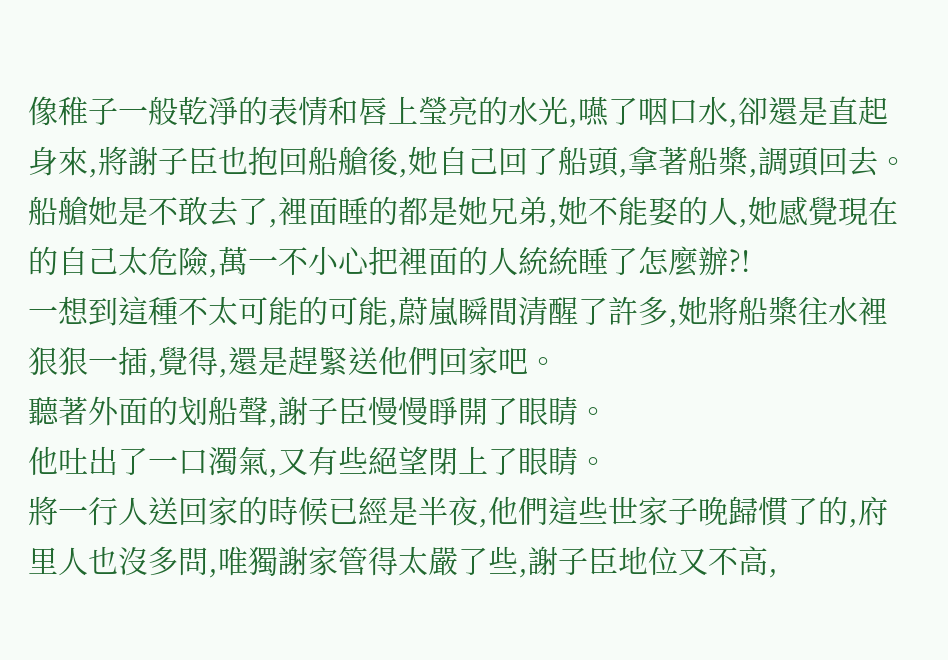像稚子一般乾淨的表情和唇上瑩亮的水光,嚥了咽口水,卻還是直起身來,將謝子臣也抱回船艙後,她自己回了船頭,拿著船槳,調頭回去。
船艙她是不敢去了,裡面睡的都是她兄弟,她不能娶的人,她感覺現在的自己太危險,萬一不小心把裡面的人統統睡了怎麼辦?!
一想到這種不太可能的可能,蔚嵐瞬間清醒了許多,她將船槳往水裡狠狠一插,覺得,還是趕緊送他們回家吧。
聽著外面的划船聲,謝子臣慢慢睜開了眼睛。
他吐出了一口濁氣,又有些絕望閉上了眼睛。
將一行人送回家的時候已經是半夜,他們這些世家子晚歸慣了的,府里人也沒多問,唯獨謝家管得太嚴了些,謝子臣地位又不高,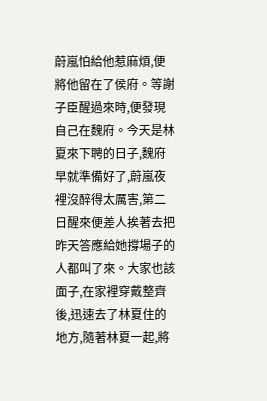蔚嵐怕給他惹麻煩,便將他留在了侯府。等謝子臣醒過來時,便發現自己在魏府。今天是林夏來下聘的日子,魏府早就準備好了,蔚嵐夜裡沒醉得太厲害,第二日醒來便差人挨著去把昨天答應給她撐場子的人都叫了來。大家也該面子,在家裡穿戴整齊後,迅速去了林夏住的地方,隨著林夏一起,將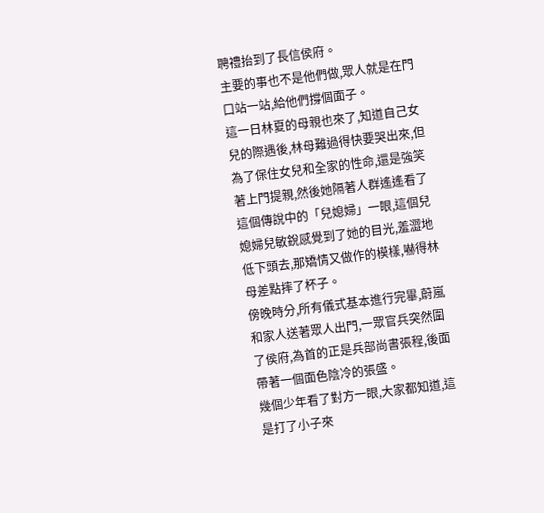聘禮抬到了長信侯府。
主要的事也不是他們做,眾人就是在門口站一站,給他們撐個面子。
這一日林夏的母親也來了,知道自己女兒的際遇後,林母難過得快要哭出來,但為了保住女兒和全家的性命,還是強笑著上門提親,然後她隔著人群遙遙看了這個傳說中的「兒媳婦」一眼,這個兒媳婦兒敏銳感覺到了她的目光,羞澀地低下頭去,那矯情又做作的模樣,嚇得林母差點摔了杯子。
傍晚時分,所有儀式基本進行完畢,蔚嵐和家人送著眾人出門,一眾官兵突然圍了侯府,為首的正是兵部尚書張程,後面帶著一個面色陰冷的張盛。
幾個少年看了對方一眼,大家都知道,這是打了小子來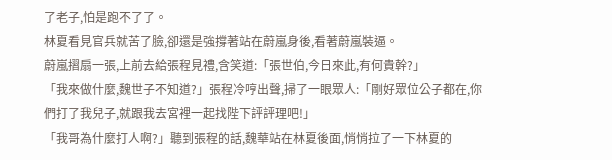了老子,怕是跑不了了。
林夏看見官兵就苦了臉,卻還是強撐著站在蔚嵐身後,看著蔚嵐裝逼。
蔚嵐摺扇一張,上前去給張程見禮,含笑道:「張世伯,今日來此,有何貴幹?」
「我來做什麼,魏世子不知道?」張程冷哼出聲,掃了一眼眾人:「剛好眾位公子都在,你們打了我兒子,就跟我去宮裡一起找陛下評評理吧!」
「我哥為什麼打人啊?」聽到張程的話,魏華站在林夏後面,悄悄拉了一下林夏的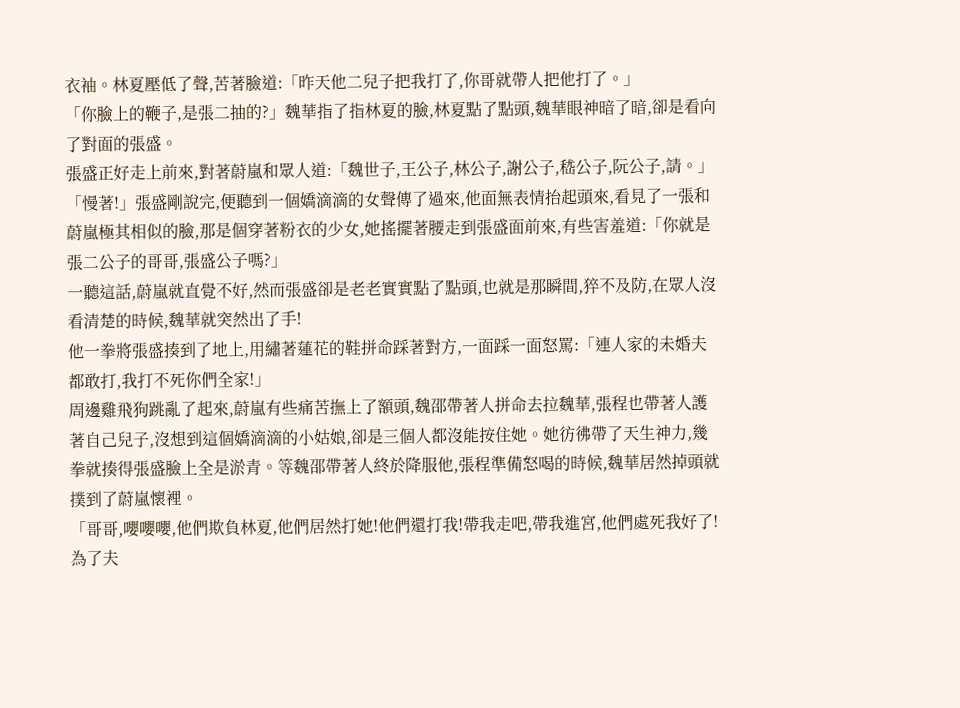衣袖。林夏壓低了聲,苦著臉道:「昨天他二兒子把我打了,你哥就帶人把他打了。」
「你臉上的鞭子,是張二抽的?」魏華指了指林夏的臉,林夏點了點頭,魏華眼神暗了暗,卻是看向了對面的張盛。
張盛正好走上前來,對著蔚嵐和眾人道:「魏世子,王公子,林公子,謝公子,嵇公子,阮公子,請。」
「慢著!」張盛剛說完,便聽到一個嬌滴滴的女聲傳了過來,他面無表情抬起頭來,看見了一張和蔚嵐極其相似的臉,那是個穿著粉衣的少女,她搖擺著腰走到張盛面前來,有些害羞道:「你就是張二公子的哥哥,張盛公子嗎?」
一聽這話,蔚嵐就直覺不好,然而張盛卻是老老實實點了點頭,也就是那瞬間,猝不及防,在眾人沒看清楚的時候,魏華就突然出了手!
他一拳將張盛揍到了地上,用繡著蓮花的鞋拼命踩著對方,一面踩一面怒罵:「連人家的未婚夫都敢打,我打不死你們全家!」
周邊雞飛狗跳亂了起來,蔚嵐有些痛苦撫上了額頭,魏邵帶著人拼命去拉魏華,張程也帶著人護著自己兒子,沒想到這個嬌滴滴的小姑娘,卻是三個人都沒能按住她。她彷彿帶了天生神力,幾拳就揍得張盛臉上全是淤青。等魏邵帶著人終於降服他,張程準備怒喝的時候,魏華居然掉頭就撲到了蔚嵐懷裡。
「哥哥,嚶嚶嚶,他們欺負林夏,他們居然打她!他們還打我!帶我走吧,帶我進宮,他們處死我好了!為了夫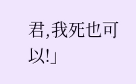君,我死也可以!」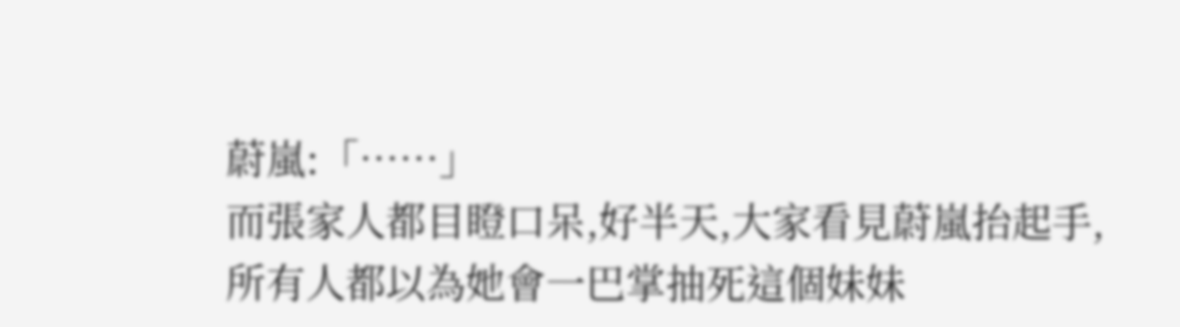蔚嵐:「……」
而張家人都目瞪口呆,好半天,大家看見蔚嵐抬起手,所有人都以為她會一巴掌抽死這個妹妹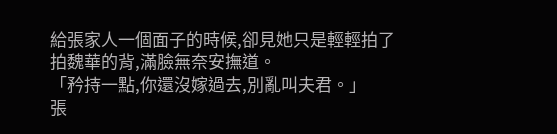給張家人一個面子的時候,卻見她只是輕輕拍了拍魏華的背,滿臉無奈安撫道。
「矜持一點,你還沒嫁過去,別亂叫夫君。」
張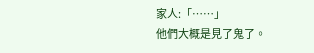家人:「……」
他們大概是見了鬼了。